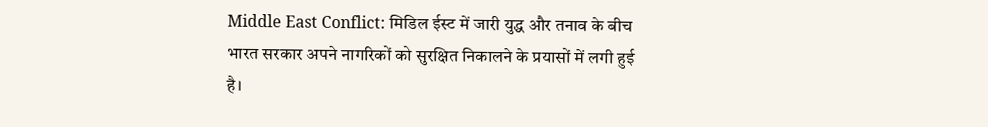Middle East Conflict: मिडिल ईस्ट में जारी युद्ध और तनाव के बीच भारत सरकार अपने नागरिकों को सुरक्षित निकालने के प्रयासों में लगी हुई है।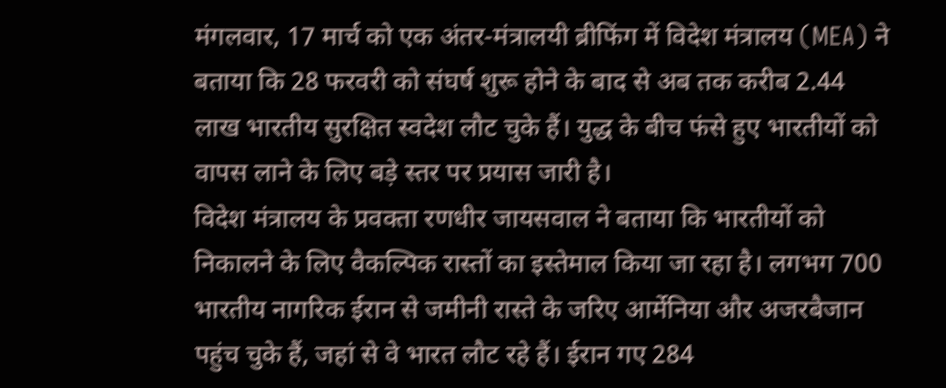मंगलवार, 17 मार्च को एक अंतर-मंत्रालयी ब्रीफिंग में विदेश मंत्रालय (MEA) ने बताया कि 28 फरवरी को संघर्ष शुरू होने के बाद से अब तक करीब 2.44 लाख भारतीय सुरक्षित स्वदेश लौट चुके हैं। युद्ध के बीच फंसे हुए भारतीयों को वापस लाने के लिए बड़े स्तर पर प्रयास जारी है।
विदेश मंत्रालय के प्रवक्ता रणधीर जायसवाल ने बताया कि भारतीयों को निकालने के लिए वैकल्पिक रास्तों का इस्तेमाल किया जा रहा है। लगभग 700 भारतीय नागरिक ईरान से जमीनी रास्ते के जरिए आर्मेनिया और अजरबैजान पहुंच चुके हैं, जहां से वे भारत लौट रहे हैं। ईरान गए 284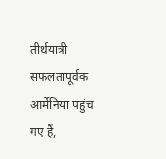तीर्थयात्री सफलतापूर्वक आर्मेनिया पहुंच गए हैं,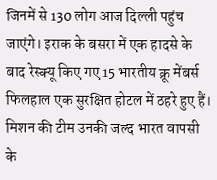जिनमें से 130 लोग आज दिल्ली पहुंच जाएंगे। इराक के बसरा में एक हादसे के बाद रेस्क्यू किए गए 15 भारतीय क्रू मेंबर्स फिलहाल एक सुरक्षित होटल में ठहरे हुए हैं। मिशन की टीम उनकी जल्द भारत वापसी के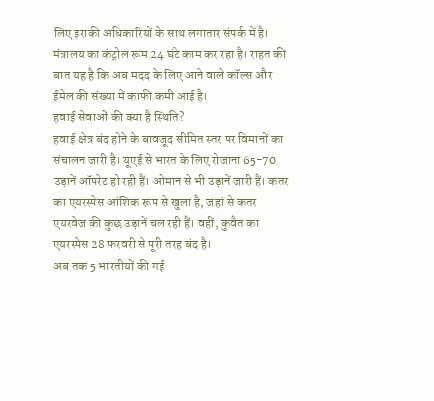लिए इराकी अधिकारियों के साथ लगातार संपर्क में है।
मंत्रालय का कंट्रोल रूम 24 घंटे काम कर रहा है। राहत की बात यह है कि अब मदद के लिए आने वाले कॉल्स और ईमेल की संख्या में काफी कमी आई है।
हवाई सेवाओं की क्या है स्थिति?
हवाई क्षेत्र बंद होने के बावजूद सीमित स्तर पर विमानों का संचालन जारी है। यूएई से भारत के लिए रोजाना 65-70 उड़ानें ऑपरेट हो रही हैं। ओमान से भी उड़ानें जारी हैं। कतर का एयरस्पेस आंशिक रूप से खुला है, जहां से कतर एयरवेज की कुछ उड़ानें चल रही हैं। वहीं, कुवैत का एयरस्पेस 28 फरवरी से पूरी तरह बंद है।
अब तक 5 भारतीयों की गई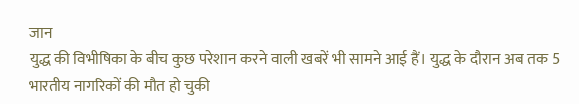जान
युद्ध की विभीषिका के बीच कुछ परेशान करने वाली खबरें भी सामने आई हैं। युद्ध के दौरान अब तक 5 भारतीय नागरिकों की मौत हो चुकी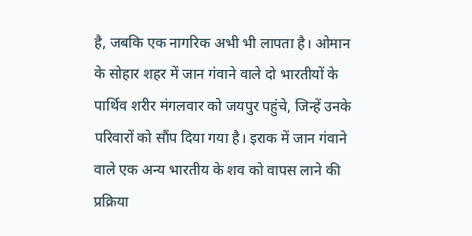है, जबकि एक नागरिक अभी भी लापता है। ओमान के सोहार शहर में जान गंवाने वाले दो भारतीयों के पार्थिव शरीर मंगलवार को जयपुर पहुंचे, जिन्हें उनके परिवारों को सौंप दिया गया है। इराक में जान गंवाने वाले एक अन्य भारतीय के शव को वापस लाने की प्रक्रिया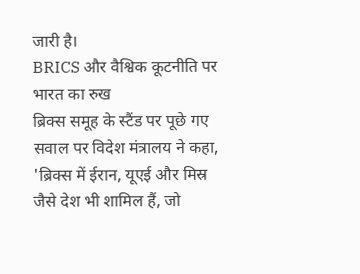जारी है।
BRICS और वैश्विक कूटनीति पर भारत का रुख
ब्रिक्स समूह के स्टैंड पर पूछे गए सवाल पर विदेश मंत्रालय ने कहा, 'ब्रिक्स में ईरान, यूएई और मिस्र जैसे देश भी शामिल हैं, जो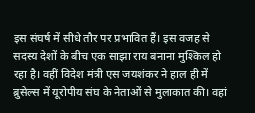इस संघर्ष में सीधे तौर पर प्रभावित हैं। इस वजह से सदस्य देशों के बीच एक साझा राय बनाना मुश्किल हो रहा है। वहीं विदेश मंत्री एस जयशंकर ने हाल ही में ब्रुसेल्स में यूरोपीय संघ के नेताओं से मुलाकात की। वहां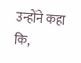उन्होंने कहा कि,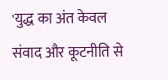'युद्ध का अंत केवल संवाद और कूटनीति से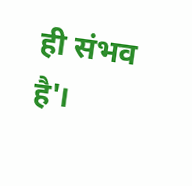ही संभव है'।